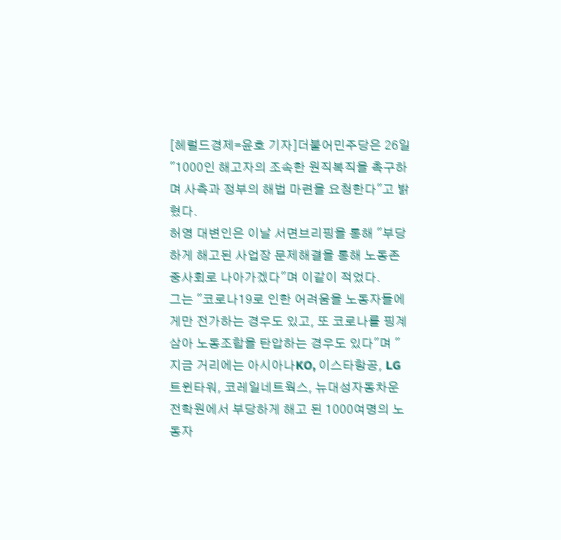[헤럴드경제=윤호 기자]더불어민주당은 26일 "1000인 해고자의 조속한 원직복직을 촉구하며 사측과 정부의 해법 마련을 요청한다"고 밝혔다.
허영 대변인은 이날 서면브리핑을 통해 "부당하게 해고된 사업장 문제해결을 통해 노동존중사회로 나아가겠다"며 이같이 적었다.
그는 "코로나19로 인한 어려움을 노동자들에게만 전가하는 경우도 있고, 또 코로나를 핑계삼아 노동조합을 탄압하는 경우도 있다"며 "지금 거리에는 아시아나KO, 이스타항공, LG트윈타워, 코레일네트웍스, 뉴대성자동차운전학원에서 부당하게 해고 된 1000여명의 노동자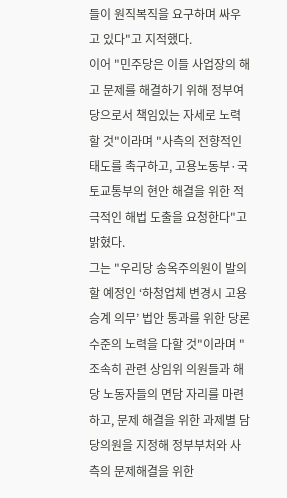들이 원직복직을 요구하며 싸우고 있다"고 지적했다.
이어 "민주당은 이들 사업장의 해고 문제를 해결하기 위해 정부여당으로서 책임있는 자세로 노력할 것"이라며 "사측의 전향적인 태도를 촉구하고, 고용노동부·국토교통부의 현안 해결을 위한 적극적인 해법 도출을 요청한다"고 밝혔다.
그는 "우리당 송옥주의원이 발의할 예정인 ‘하청업체 변경시 고용승계 의무’ 법안 통과를 위한 당론 수준의 노력을 다할 것"이라며 "조속히 관련 상임위 의원들과 해당 노동자들의 면담 자리를 마련하고, 문제 해결을 위한 과제별 담당의원을 지정해 정부부처와 사측의 문제해결을 위한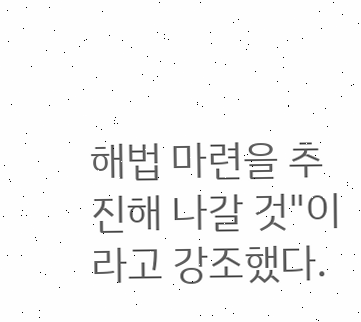해법 마련을 추진해 나갈 것"이라고 강조했다.